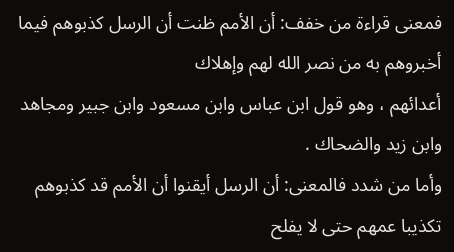فمعنى قراءة من خفف: أن الأمم ظنت أن الرسل كذبوهم فيما أخبروهم به من نصر الله لهم وإهلاك
أعدائهم ، وهو قول ابن عباس وابن مسعود وابن جبير ومجاهد وابن زيد والضحاك .
وأما من شدد فالمعنى: أن الرسل أيقنوا أن الأمم قد كذبوهم تكذيبا عمهم حتى لا يفلح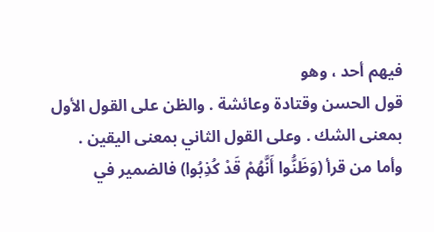فيهم أحد ، وهو
قول الحسن وقتادة وعائشة . والظن على القول الأول بمعنى الشك . وعلى القول الثاني بمعنى اليقين .
وأما من قرأ (وَظَنُّوا أَنَّهُمْ قَدْ كُذِبُوا) فالضمير في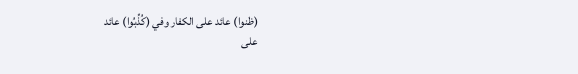(ظنوا) عائد على الكفار وفي (كُذِّبُوا) عائد
على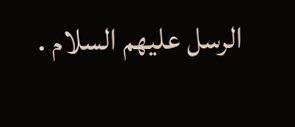الرسل عليهم السلام .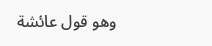وهو قول عائشة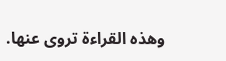وهذه القراءة تروى عنها.